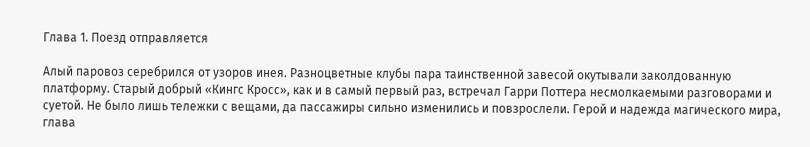Глава 1. Поезд отправляется

Алый паровоз серебрился от узоров инея. Разноцветные клубы пара таинственной завесой окутывали заколдованную платформу. Старый добрый «Кингс Кросс», как и в самый первый раз, встречал Гарри Поттера несмолкаемыми разговорами и суетой. Не было лишь тележки с вещами, да пассажиры сильно изменились и повзрослели. Герой и надежда магического мира, глава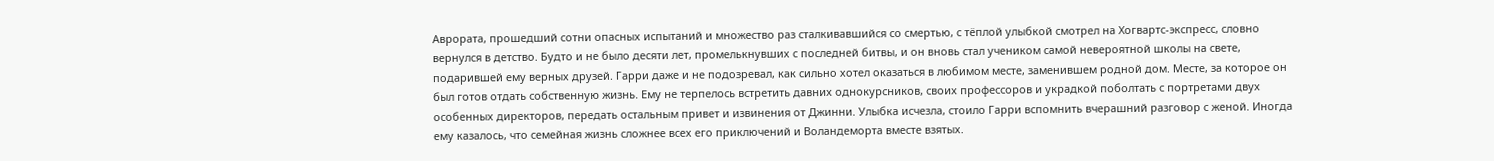Аврората, прошедший сотни опасных испытаний и множество раз сталкивавшийся со смертью, с тёплой улыбкой смотрел на Хогвартс-экспресс, словно вернулся в детство. Будто и не было десяти лет, промелькнувших с последней битвы, и он вновь стал учеником самой невероятной школы на свете, подарившей ему верных друзей. Гарри даже и не подозревал, как сильно хотел оказаться в любимом месте, заменившем родной дом. Месте, за которое он был готов отдать собственную жизнь. Ему не терпелось встретить давних однокурсников, своих профессоров и украдкой поболтать с портретами двух особенных директоров, передать остальным привет и извинения от Джинни. Улыбка исчезла, стоило Гарри вспомнить вчерашний разговор с женой. Иногда ему казалось, что семейная жизнь сложнее всех его приключений и Воландеморта вместе взятых.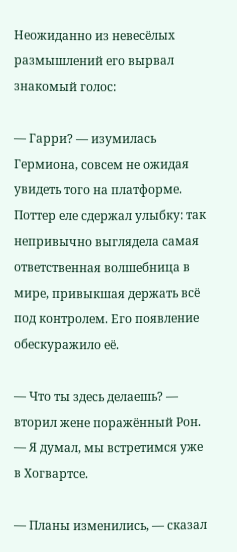Неожиданно из невесёлых размышлений его вырвал знакомый голос:

— Гарри? — изумилась Гермиона, совсем не ожидая увидеть того на платформе. Поттер еле сдержал улыбку: так непривычно выглядела самая ответственная волшебница в мире, привыкшая держать всё под контролем. Его появление обескуражило её.

— Что ты здесь делаешь? — вторил жене поражённый Рон. — Я думал, мы встретимся уже в Хогвартсе.

— Планы изменились, — сказал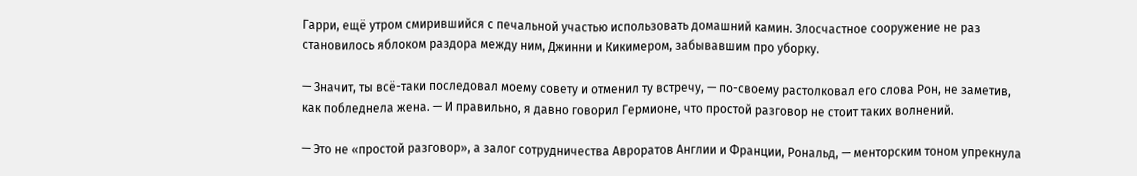Гарри, ещё утром смирившийся с печальной участью использовать домашний камин. Злосчастное сооружение не раз становилось яблоком раздора между ним, Джинни и Кикимером, забывавшим про уборку.

— Значит, ты всё-таки последовал моему совету и отменил ту встречу, — по-своему растолковал его слова Рон, не заметив, как побледнела жена. — И правильно, я давно говорил Гермионе, что простой разговор не стоит таких волнений.

— Это не «простой разговор», а залог сотрудничества Авроратов Англии и Франции, Рональд, — менторским тоном упрекнула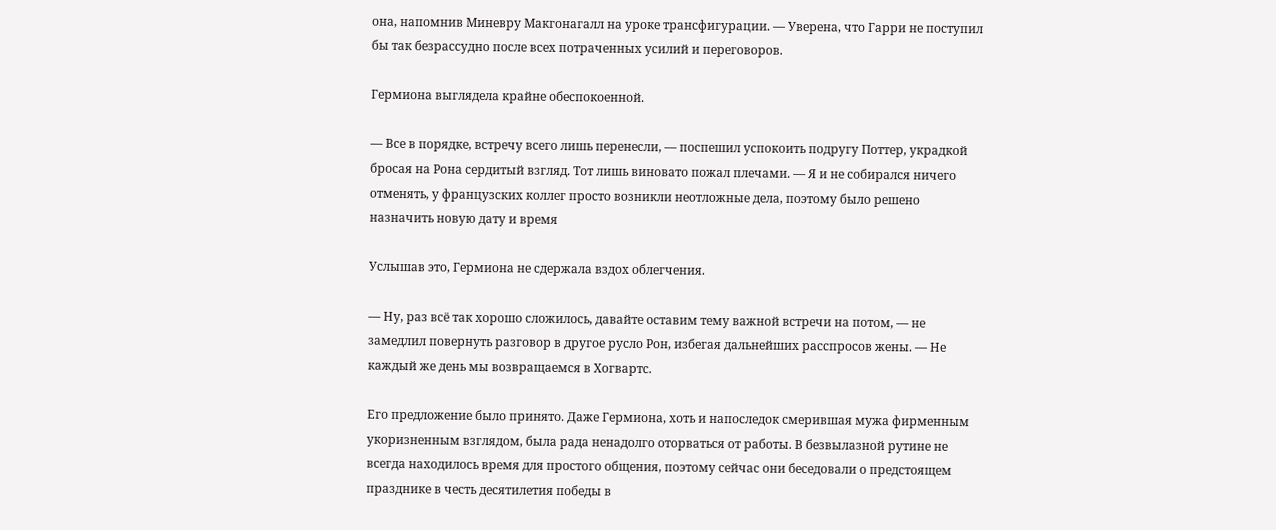она, напомнив Миневру Макгонагалл на уроке трансфигурации. — Уверена, что Гарри не поступил бы так безрассудно после всех потраченных усилий и переговоров.

Гермиона выглядела крайне обеспокоенной.

— Все в порядке, встречу всего лишь перенесли, — поспешил успокоить подругу Поттер, украдкой бросая на Рона сердитый взгляд. Тот лишь виновато пожал плечами. — Я и не собирался ничего отменять, у французских коллег просто возникли неотложные дела, поэтому было решено назначить новую дату и время

Услышав это, Гермиона не сдержала вздох облегчения.

— Ну, раз всё так хорошо сложилось, давайте оставим тему важной встречи на потом, — не замедлил повернуть разговор в другое русло Рон, избегая дальнейших расспросов жены. — Не каждый же день мы возвращаемся в Хогвартс.

Его предложение было принято. Даже Гермиона, хоть и напоследок смерившая мужа фирменным укоризненным взглядом, была рада ненадолго оторваться от работы. В безвылазной рутине не всегда находилось время для простого общения, поэтому сейчас они беседовали о предстоящем празднике в честь десятилетия победы в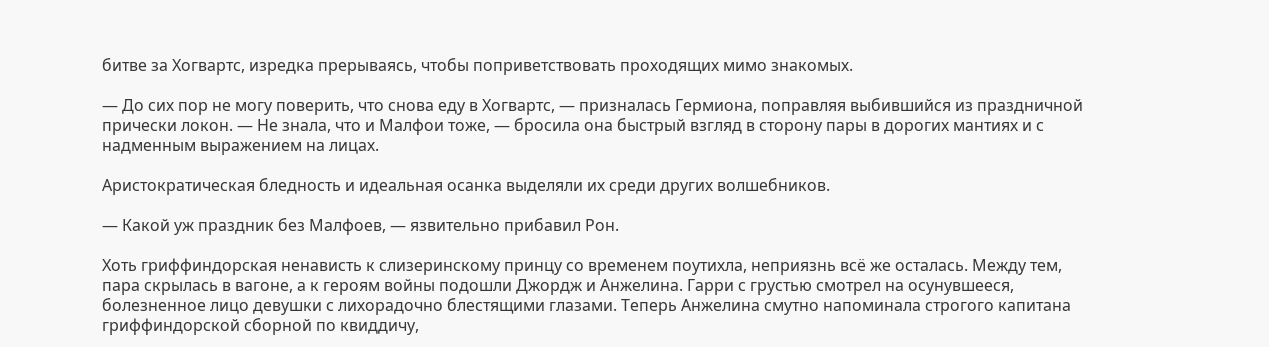битве за Хогвартс, изредка прерываясь, чтобы поприветствовать проходящих мимо знакомых.

— До сих пор не могу поверить, что снова еду в Хогвартс, — призналась Гермиона, поправляя выбившийся из праздничной прически локон. — Не знала, что и Малфои тоже, — бросила она быстрый взгляд в сторону пары в дорогих мантиях и с надменным выражением на лицах.

Аристократическая бледность и идеальная осанка выделяли их среди других волшебников.

— Какой уж праздник без Малфоев, — язвительно прибавил Рон.

Хоть гриффиндорская ненависть к слизеринскому принцу со временем поутихла, неприязнь всё же осталась. Между тем, пара скрылась в вагоне, а к героям войны подошли Джордж и Анжелина. Гарри с грустью смотрел на осунувшееся, болезненное лицо девушки с лихорадочно блестящими глазами. Теперь Анжелина смутно напоминала строгого капитана гриффиндорской сборной по квиддичу,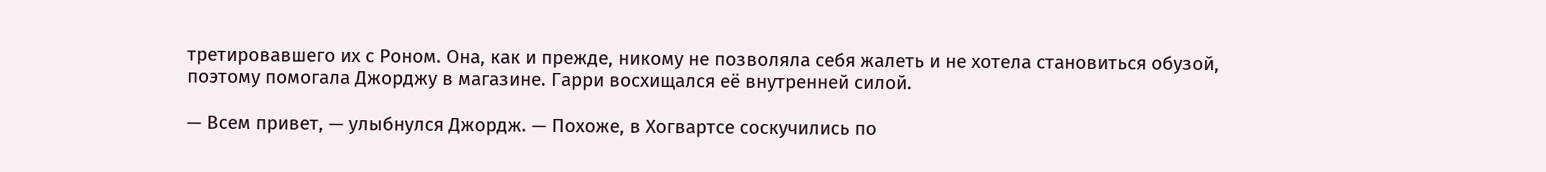третировавшего их с Роном. Она, как и прежде, никому не позволяла себя жалеть и не хотела становиться обузой, поэтому помогала Джорджу в магазине. Гарри восхищался её внутренней силой.

— Всем привет, — улыбнулся Джордж. — Похоже, в Хогвартсе соскучились по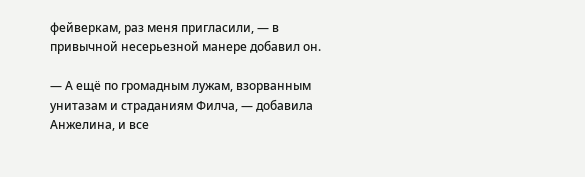фейверкам, раз меня пригласили, — в привычной несерьезной манере добавил он.

— А ещё по громадным лужам, взорванным унитазам и страданиям Филча, — добавила Анжелина, и все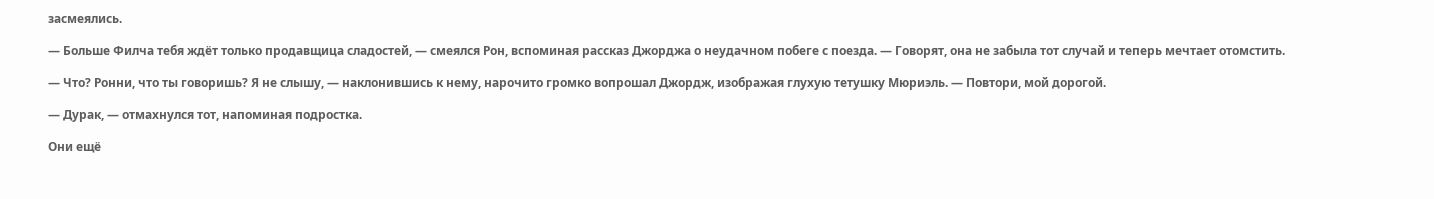засмеялись.

— Больше Филча тебя ждёт только продавщица сладостей, — смеялся Рон, вспоминая рассказ Джорджа о неудачном побеге с поезда. — Говорят, она не забыла тот случай и теперь мечтает отомстить.

— Что? Ронни, что ты говоришь? Я не слышу, — наклонившись к нему, нарочито громко вопрошал Джордж, изображая глухую тетушку Мюриэль. — Повтори, мой дорогой.

— Дурак, — отмахнулся тот, напоминая подростка.

Они ещё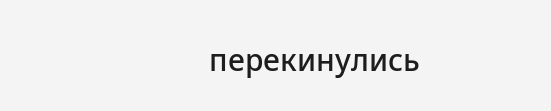перекинулись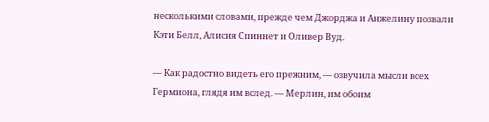несколькими словами, прежде чем Джорджа и Анжелину позвали Кэти Белл, Алисия Спиннет и Оливер Вуд.

— Как радостно видеть его прежним, — озвучила мысли всех Гермиона, глядя им вслед. — Мерлин, им обоим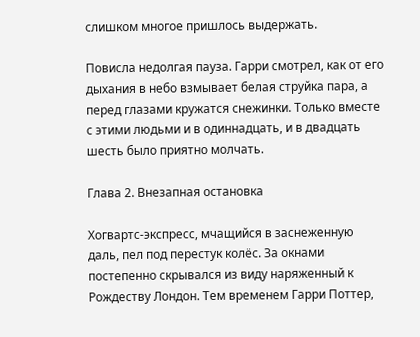слишком многое пришлось выдержать.

Повисла недолгая пауза. Гарри смотрел, как от его дыхания в небо взмывает белая струйка пара, а перед глазами кружатся снежинки. Только вместе с этими людьми и в одиннадцать, и в двадцать шесть было приятно молчать.

Глава 2. Внезапная остановка

Хогвартс-экспресс, мчащийся в заснеженную даль, пел под перестук колёс. За окнами постепенно скрывался из виду наряженный к Рождеству Лондон. Тем временем Гарри Поттер,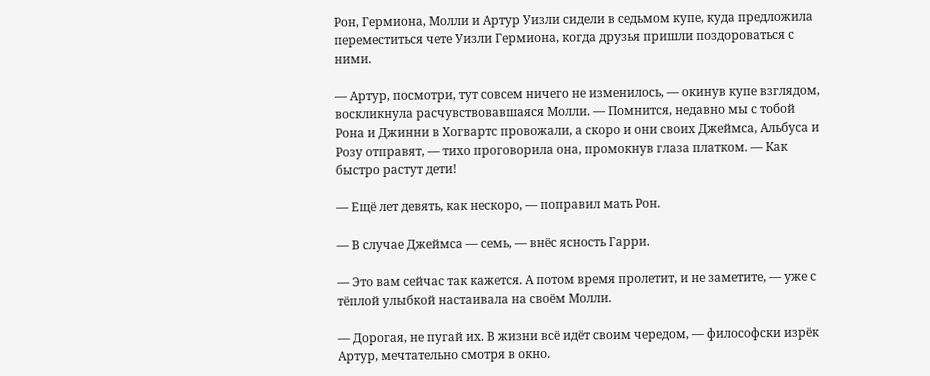Рон, Гермиона, Молли и Артур Уизли сидели в седьмом купе, куда предложила переместиться чете Уизли Гермиона, когда друзья пришли поздороваться с ними.

— Артур, посмотри, тут совсем ничего не изменилось, — окинув купе взглядом, воскликнула расчувствовавшаяся Молли. — Помнится, недавно мы с тобой Рона и Джинни в Хогвартс провожали, а скоро и они своих Джеймса, Альбуса и Розу отправят, — тихо проговорила она, промокнув глаза платком. — Как быстро растут дети!

— Ещё лет девять, как нескоро, — поправил мать Рон.

— В случае Джеймса — семь, — внёс ясность Гарри.

— Это вам сейчас так кажется. А потом время пролетит, и не заметите, — уже с тёплой улыбкой настаивала на своём Молли.

— Дорогая, не пугай их. В жизни всё идёт своим чередом, — философски изрёк Артур, мечтательно смотря в окно.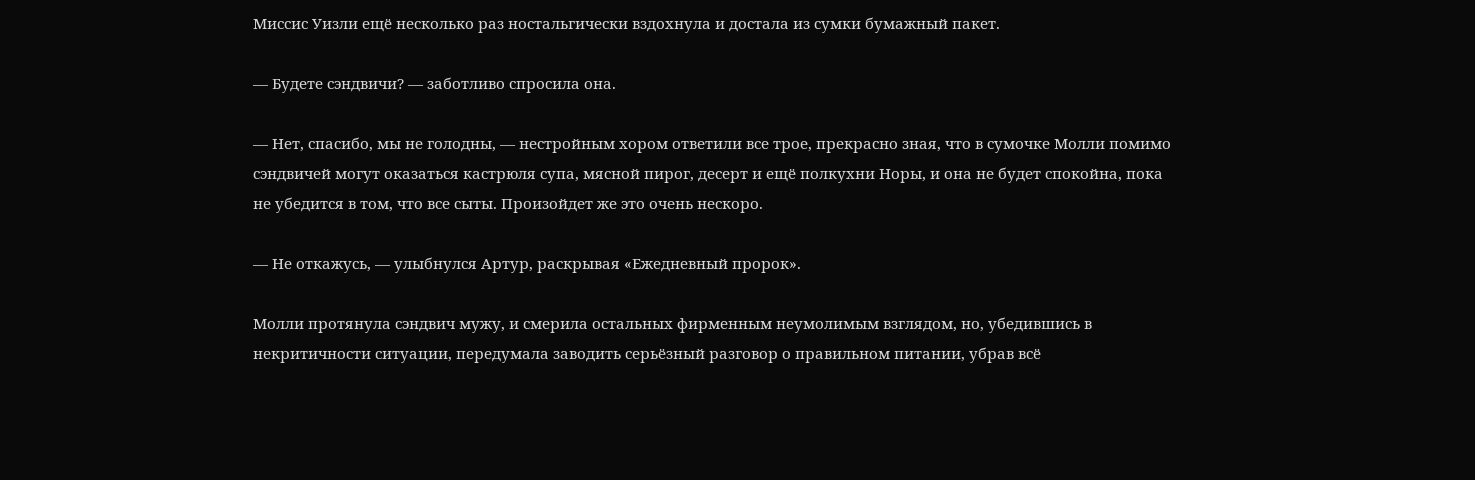Миссис Уизли ещё несколько раз ностальгически вздохнула и достала из сумки бумажный пакет.

— Будете сэндвичи? — заботливо спросила она.

— Нет, спасибо, мы не голодны, — нестройным хором ответили все трое, прекрасно зная, что в сумочке Молли помимо сэндвичей могут оказаться кастрюля супа, мясной пирог, десерт и ещё полкухни Норы, и она не будет спокойна, пока не убедится в том, что все сыты. Произойдет же это очень нескоро.

— Не откажусь, — улыбнулся Артур, раскрывая «Ежедневный пророк».

Молли протянула сэндвич мужу, и смерила остальных фирменным неумолимым взглядом, но, убедившись в некритичности ситуации, передумала заводить серьёзный разговор о правильном питании, убрав всё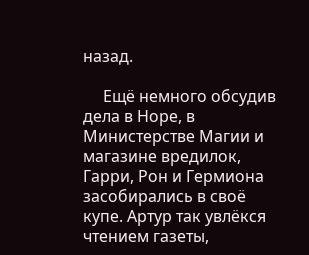назад.

     Ещё немного обсудив дела в Норе, в Министерстве Магии и магазине вредилок, Гарри, Рон и Гермиона засобирались в своё купе. Артур так увлёкся чтением газеты,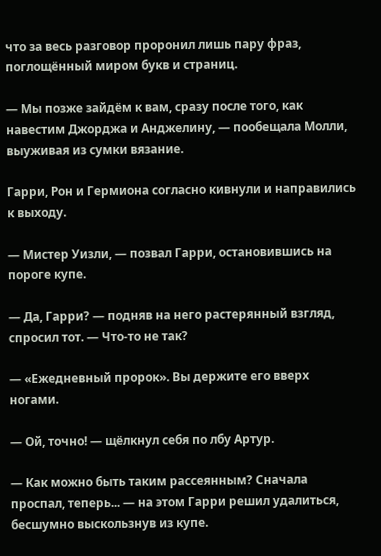что за весь разговор проронил лишь пару фраз, поглощённый миром букв и страниц.

— Мы позже зайдём к вам, сразу после того, как навестим Джорджа и Анджелину, — пообещала Молли, выуживая из сумки вязание.

Гарри, Рон и Гермиона согласно кивнули и направились к выходу.

— Мистер Уизли, — позвал Гарри, остановившись на пороге купе.

— Да, Гарри? — подняв на него растерянный взгляд, спросил тот. — Что-то не так?

— «Ежедневный пророк». Вы держите его вверх ногами.

— Ой, точно! — щёлкнул себя по лбу Артур.

— Как можно быть таким рассеянным? Сначала проспал, теперь... — на этом Гарри решил удалиться, бесшумно выскользнув из купе.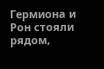Гермиона и Рон стояли рядом,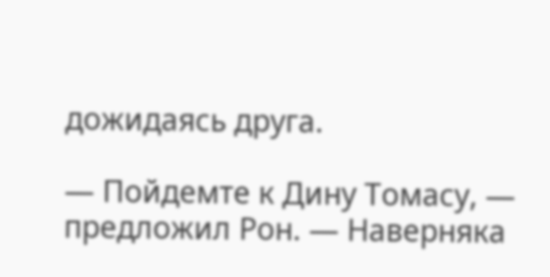дожидаясь друга.

— Пойдемте к Дину Томасу, — предложил Рон. — Наверняка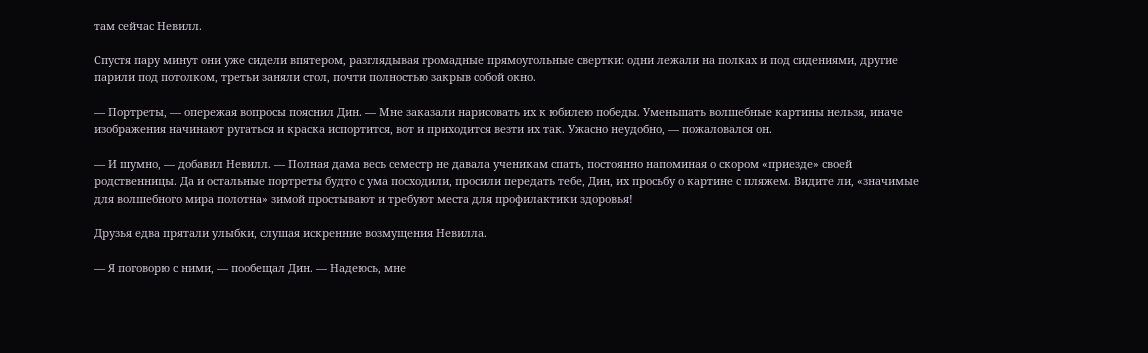там сейчас Невилл.

Спустя пару минут они уже сидели впятером, разглядывая громадные прямоугольные свертки: одни лежали на полках и под сидениями, другие парили под потолком, третьи заняли стол, почти полностью закрыв собой окно.

— Портреты, — опережая вопросы пояснил Дин. — Мне заказали нарисовать их к юбилею победы. Уменьшать волшебные картины нельзя, иначе изображения начинают ругаться и краска испортится, вот и приходится везти их так. Ужасно неудобно, — пожаловался он.

— И шумно, — добавил Невилл. — Полная дама весь семестр не давала ученикам спать, постоянно напоминая о скором «приезде» своей родственницы. Да и остальные портреты будто с ума посходили, просили передать тебе, Дин, их просьбу о картине с пляжем. Видите ли, «значимые для волшебного мира полотна» зимой простывают и требуют места для профилактики здоровья!

Друзья едва прятали улыбки, слушая искренние возмущения Невилла.

— Я поговорю с ними, — пообещал Дин. — Надеюсь, мне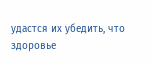удастся их убедить, что здоровье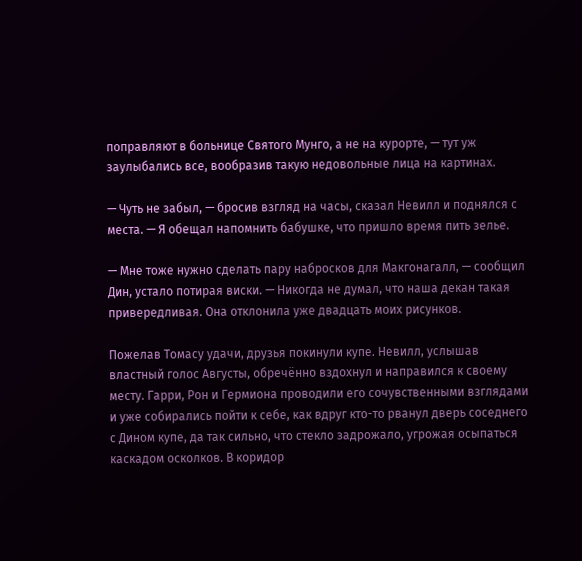поправляют в больнице Святого Мунго, а не на курорте, — тут уж заулыбались все, вообразив такую недовольные лица на картинах.

— Чуть не забыл, — бросив взгляд на часы, сказал Невилл и поднялся с места. — Я обещал напомнить бабушке, что пришло время пить зелье.

— Мне тоже нужно сделать пару набросков для Макгонагалл, — сообщил Дин, устало потирая виски. — Никогда не думал, что наша декан такая привередливая. Она отклонила уже двадцать моих рисунков.

Пожелав Томасу удачи, друзья покинули купе. Невилл, услышав властный голос Августы, обречённо вздохнул и направился к своему месту. Гарри, Рон и Гермиона проводили его сочувственными взглядами и уже собирались пойти к себе, как вдруг кто-то рванул дверь соседнего с Дином купе, да так сильно, что стекло задрожало, угрожая осыпаться каскадом осколков. В коридор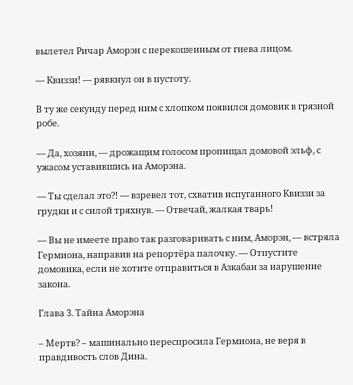вылетел Ричар Аморэн с перекошенным от гнева лицом.

— Квиззи! — рявкнул он в пустоту.

В ту же секунду перед ним с хлопком появился домовик в грязной робе.

— Да, хозяин, — дрожащим голосом пропищал домовой эльф, с ужасом уставившись на Аморэна.

— Ты сделал это?! — взревел тот, схватив испуганного Квиззи за грудки и с силой тряхнув. — Отвечай, жалкая тварь!

— Вы не имеете право так разговаривать с ним, Аморэн, — встряла Гермиона, направив на репортёра палочку. — Отпустите домовика, если не хотите отправиться в Азкабан за нарушение закона.

Глава 3. Тайна Аморэна

– Мертв? – машинально переспросила Гермиона, не веря в правдивость слов Дина.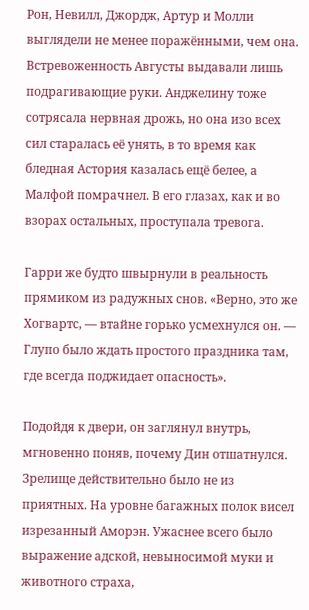Рон, Невилл, Джордж, Артур и Молли выглядели не менее поражёнными, чем она. Встревоженность Августы выдавали лишь подрагивающие руки. Анджелину тоже сотрясала нервная дрожь, но она изо всех сил старалась её унять, в то время как бледная Астория казалась ещё белее, а Малфой помрачнел. В его глазах, как и во взорах остальных, проступала тревога.

Гарри же будто швырнули в реальность прямиком из радужных снов. «Верно, это же Хогвартс, — втайне горько усмехнулся он. — Глупо было ждать простого праздника там, где всегда поджидает опасность».

Подойдя к двери, он заглянул внутрь, мгновенно поняв, почему Дин отшатнулся. Зрелище действительно было не из приятных. На уровне багажных полок висел изрезанный Аморэн. Ужаснее всего было выражение адской, невыносимой муки и животного страха,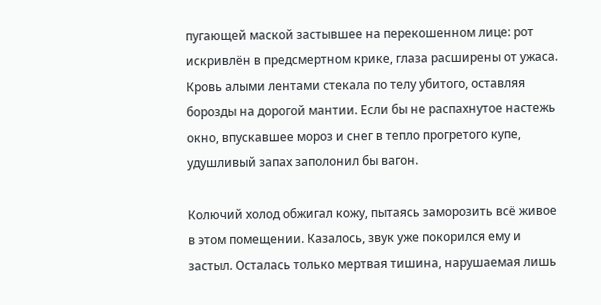пугающей маской застывшее на перекошенном лице: рот искривлён в предсмертном крике, глаза расширены от ужаса. Кровь алыми лентами стекала по телу убитого, оставляя борозды на дорогой мантии. Если бы не распахнутое настежь окно, впускавшее мороз и снег в тепло прогретого купе, удушливый запах заполонил бы вагон.

Колючий холод обжигал кожу, пытаясь заморозить всё живое в этом помещении. Казалось, звук уже покорился ему и застыл. Осталась только мертвая тишина, нарушаемая лишь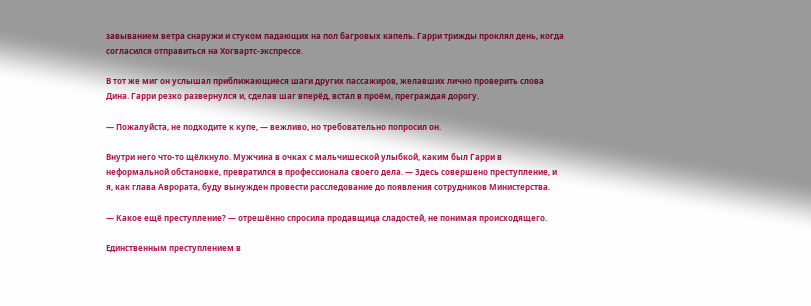завыванием ветра снаружи и стуком падающих на пол багровых капель. Гарри трижды проклял день, когда согласился отправиться на Хогвартс-экспрессе.

В тот же миг он услышал приближающиеся шаги других пассажиров, желавших лично проверить слова Дина. Гарри резко развернулся и, сделав шаг вперёд, встал в проём, преграждая дорогу.

— Пожалуйста, не подходите к купе, — вежливо, но требовательно попросил он.

Внутри него что-то щёлкнуло. Мужчина в очках с мальчишеской улыбкой, каким был Гарри в неформальной обстановке, превратился в профессионала своего дела. — Здесь совершено преступление, и я, как глава Аврората, буду вынужден провести расследование до появления сотрудников Министерства.

— Какое ещё преступление? — отрешённо спросила продавщица сладостей, не понимая происходящего.

Единственным преступлением в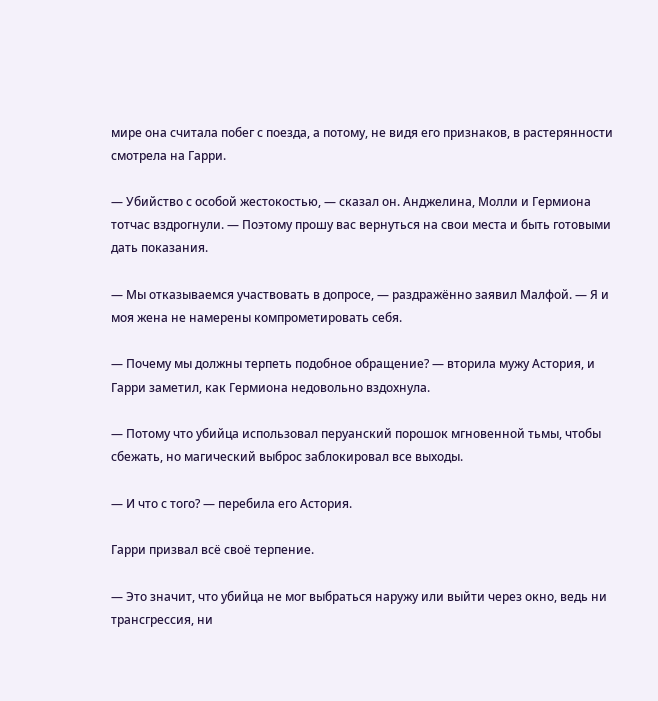мире она считала побег с поезда, а потому, не видя его признаков, в растерянности смотрела на Гарри.

— Убийство с особой жестокостью, — сказал он. Анджелина, Молли и Гермиона тотчас вздрогнули. — Поэтому прошу вас вернуться на свои места и быть готовыми дать показания.

— Мы отказываемся участвовать в допросе, — раздражённо заявил Малфой. — Я и моя жена не намерены компрометировать себя.

— Почему мы должны терпеть подобное обращение? — вторила мужу Астория, и Гарри заметил, как Гермиона недовольно вздохнула.

— Потому что убийца использовал перуанский порошок мгновенной тьмы, чтобы сбежать, но магический выброс заблокировал все выходы.

— И что с того? — перебила его Астория.

Гарри призвал всё своё терпение.

— Это значит, что убийца не мог выбраться наружу или выйти через окно, ведь ни трансгрессия, ни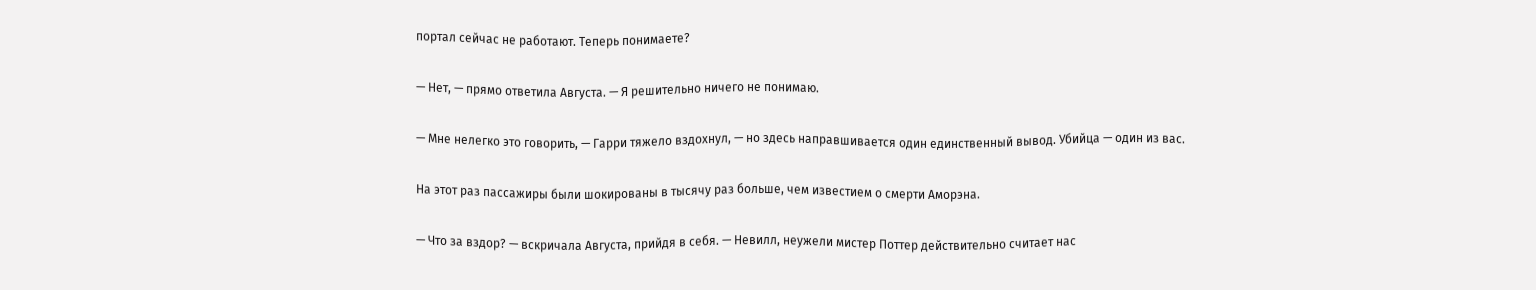портал сейчас не работают. Теперь понимаете?

— Нет, — прямо ответила Августа. — Я решительно ничего не понимаю.

— Мне нелегко это говорить, — Гарри тяжело вздохнул, — но здесь направшивается один единственный вывод. Убийца — один из вас.

На этот раз пассажиры были шокированы в тысячу раз больше, чем известием о смерти Аморэна.

— Что за вздор? — вскричала Августа, прийдя в себя. — Невилл, неужели мистер Поттер действительно считает нас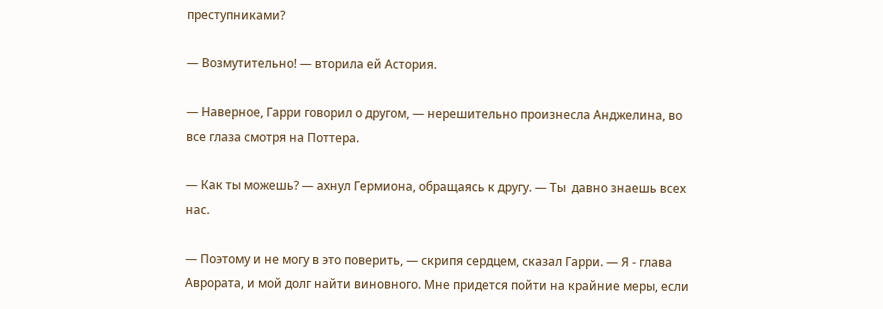преступниками?

— Возмутительно! — вторила ей Астория.

— Наверное, Гарри говорил о другом, — нерешительно произнесла Анджелина, во все глаза смотря на Поттера.

— Как ты можешь? — ахнул Гермиона, обращаясь к другу. — Ты  давно знаешь всех нас.

— Поэтому и не могу в это поверить, — скрипя сердцем, сказал Гарри. — Я - глава Аврората, и мой долг найти виновного. Мне придется пойти на крайние меры, если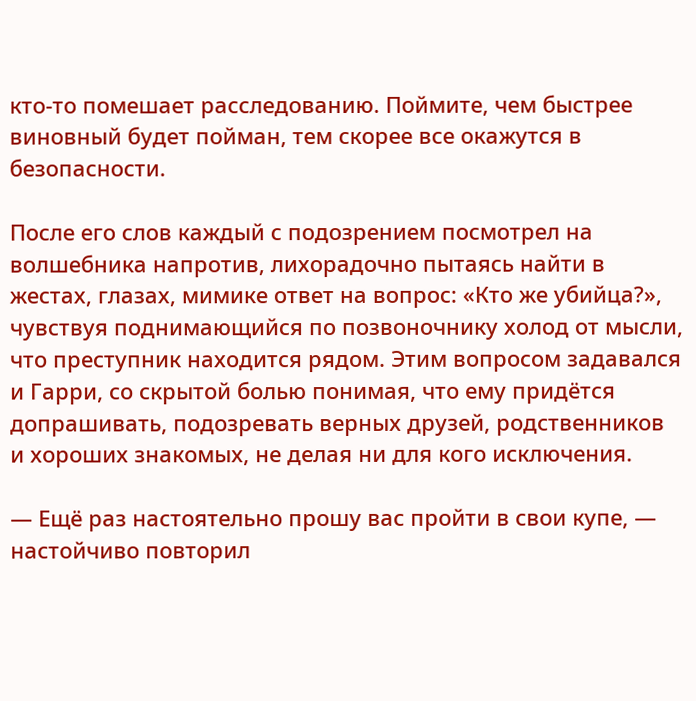кто-то помешает расследованию. Поймите, чем быстрее виновный будет пойман, тем скорее все окажутся в безопасности.

После его слов каждый с подозрением посмотрел на волшебника напротив, лихорадочно пытаясь найти в жестах, глазах, мимике ответ на вопрос: «Кто же убийца?», чувствуя поднимающийся по позвоночнику холод от мысли, что преступник находится рядом. Этим вопросом задавался и Гарри, со скрытой болью понимая, что ему придётся допрашивать, подозревать верных друзей, родственников и хороших знакомых, не делая ни для кого исключения.

— Ещё раз настоятельно прошу вас пройти в свои купе, — настойчиво повторил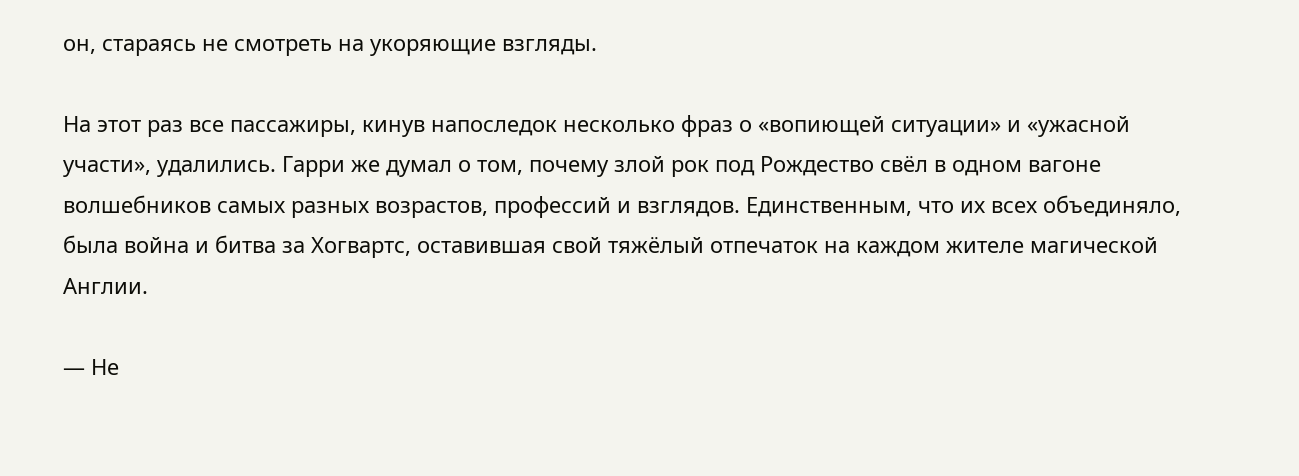он, стараясь не смотреть на укоряющие взгляды.

На этот раз все пассажиры, кинув напоследок несколько фраз о «вопиющей ситуации» и «ужасной участи», удалились. Гарри же думал о том, почему злой рок под Рождество свёл в одном вагоне волшебников самых разных возрастов, профессий и взглядов. Единственным, что их всех объединяло, была война и битва за Хогвартс, оставившая свой тяжёлый отпечаток на каждом жителе магической Англии.

— Не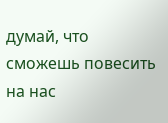думай, что сможешь повесить на нас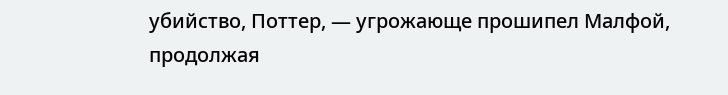убийство, Поттер, — угрожающе прошипел Малфой, продолжая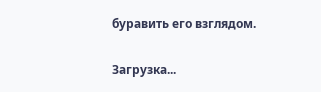буравить его взглядом.

Загрузка...